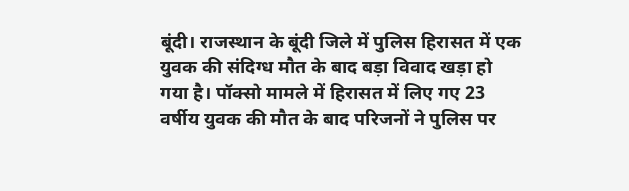बूंदी। राजस्थान के बूंदी जिले में पुलिस हिरासत में एक युवक की संदिग्ध मौत के बाद बड़ा विवाद खड़ा हो गया है। पॉक्सो मामले में हिरासत में लिए गए 23 वर्षीय युवक की मौत के बाद परिजनों ने पुलिस पर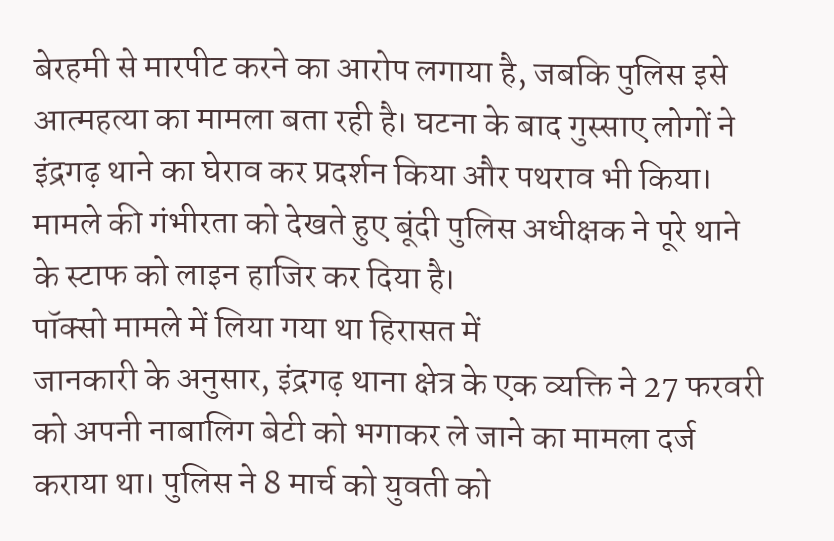बेरहमी से मारपीट करने का आरोप लगाया है, जबकि पुलिस इसे आत्महत्या का मामला बता रही है। घटना के बाद गुस्साए लोगों ने इंद्रगढ़ थाने का घेराव कर प्रदर्शन किया और पथराव भी किया। मामले की गंभीरता को देखते हुए बूंदी पुलिस अधीक्षक ने पूरे थाने के स्टाफ को लाइन हाजिर कर दिया है।
पॉक्सो मामले में लिया गया था हिरासत में
जानकारी के अनुसार, इंद्रगढ़ थाना क्षेत्र के एक व्यक्ति ने 27 फरवरी को अपनी नाबालिग बेटी को भगाकर ले जाने का मामला दर्ज कराया था। पुलिस ने 8 मार्च को युवती को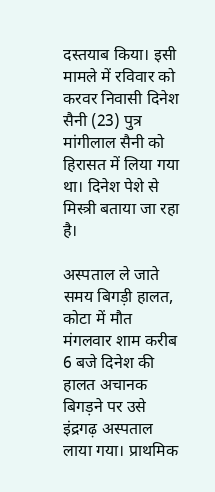दस्तयाब किया। इसी मामले में रविवार को करवर निवासी दिनेश सैनी (23) पुत्र मांगीलाल सैनी को हिरासत में लिया गया था। दिनेश पेशे से मिस्त्री बताया जा रहा है।

अस्पताल ले जाते समय बिगड़ी हालत, कोटा में मौत
मंगलवार शाम करीब 6 बजे दिनेश की हालत अचानक बिगड़ने पर उसे इंद्रगढ़ अस्पताल लाया गया। प्राथमिक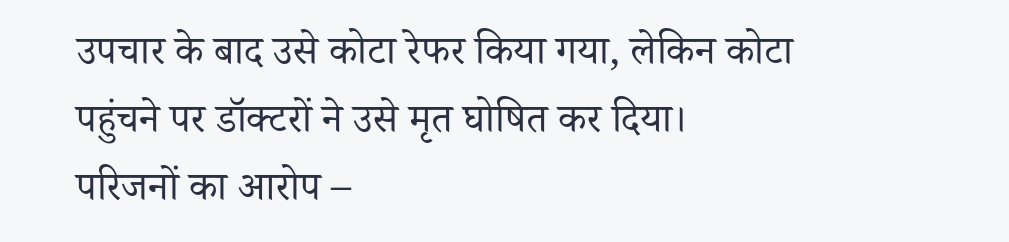उपचार के बाद उसे कोटा रेफर किया गया, लेकिन कोटा पहुंचने पर डॉक्टरों ने उसे मृत घोषित कर दिया।
परिजनों का आरोप –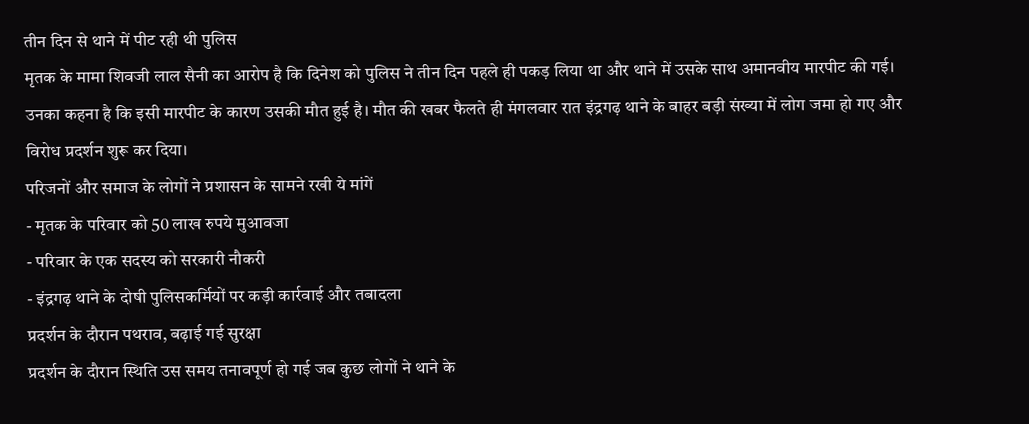तीन दिन से थाने में पीट रही थी पुलिस
मृतक के मामा शिवजी लाल सैनी का आरोप है कि दिनेश को पुलिस ने तीन दिन पहले ही पकड़ लिया था और थाने में उसके साथ अमानवीय मारपीट की गई। उनका कहना है कि इसी मारपीट के कारण उसकी मौत हुई है। मौत की खबर फैलते ही मंगलवार रात इंद्रगढ़ थाने के बाहर बड़ी संख्या में लोग जमा हो गए और विरोध प्रदर्शन शुरू कर दिया।
परिजनों और समाज के लोगों ने प्रशासन के सामने रखी ये मांगें
- मृतक के परिवार को 50 लाख रुपये मुआवजा
- परिवार के एक सदस्य को सरकारी नौकरी
- इंद्रगढ़ थाने के दोषी पुलिसकर्मियों पर कड़ी कार्रवाई और तबादला
प्रदर्शन के दौरान पथराव, बढ़ाई गई सुरक्षा
प्रदर्शन के दौरान स्थिति उस समय तनावपूर्ण हो गई जब कुछ लोगों ने थाने के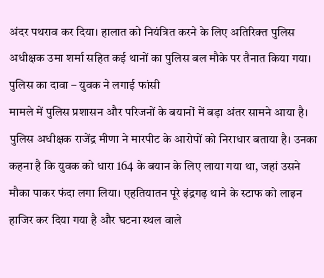अंदर पथराव कर दिया। हालात को नियंत्रित करने के लिए अतिरिक्त पुलिस अधीक्षक उमा शर्मा सहित कई थानों का पुलिस बल मौके पर तैनात किया गया।
पुलिस का दावा – युवक ने लगाई फांसी
मामले में पुलिस प्रशासन और परिजनों के बयानों में बड़ा अंतर सामने आया है। पुलिस अधीक्षक राजेंद्र मीणा ने मारपीट के आरोपों को निराधार बताया है। उनका कहना है कि युवक को धारा 164 के बयान के लिए लाया गया था, जहां उसने मौका पाकर फंदा लगा लिया। एहतियातन पूरे इंद्रगढ़ थाने के स्टाफ को लाइन हाजिर कर दिया गया है और घटना स्थल वाले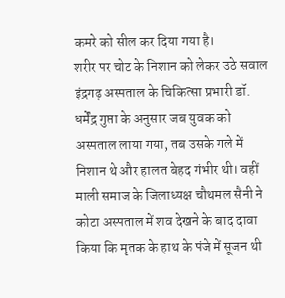कमरे को सील कर दिया गया है।
शरीर पर चोट के निशान को लेकर उठे सवाल
इंद्रगढ़ अस्पताल के चिकित्सा प्रभारी डॉ. धर्मेंद्र गुप्ता के अनुसार जब युवक को अस्पताल लाया गया, तब उसके गले में निशान थे और हालत बेहद गंभीर थी। वहीं माली समाज के जिलाध्यक्ष चौथमल सैनी ने कोटा अस्पताल में शव देखने के बाद दावा किया कि मृतक के हाथ के पंजे में सूजन थी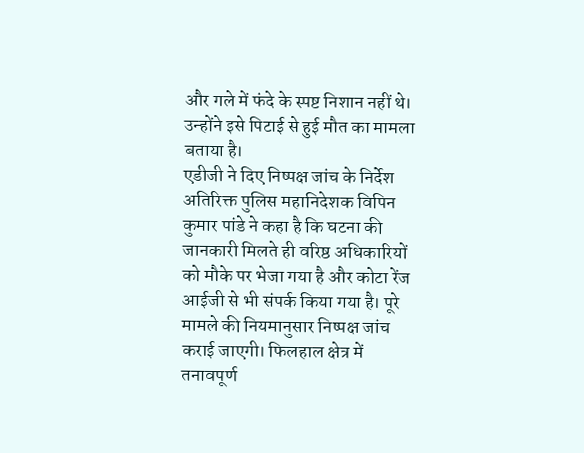और गले में फंदे के स्पष्ट निशान नहीं थे। उन्होंने इसे पिटाई से हुई मौत का मामला बताया है।
एडीजी ने दिए निष्पक्ष जांच के निर्देश
अतिरिक्त पुलिस महानिदेशक विपिन कुमार पांडे ने कहा है कि घटना की जानकारी मिलते ही वरिष्ठ अधिकारियों को मौके पर भेजा गया है और कोटा रेंज आईजी से भी संपर्क किया गया है। पूरे मामले की नियमानुसार निष्पक्ष जांच कराई जाएगी। फिलहाल क्षेत्र में तनावपूर्ण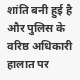शांति बनी हुई है और पुलिस के वरिष्ठ अधिकारी हालात पर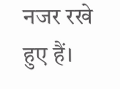नजर रखे हुए हैं।